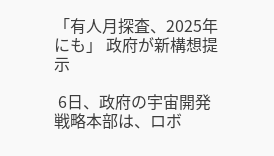「有人月探査、2025年にも」 政府が新構想提示

 6日、政府の宇宙開発戦略本部は、ロボ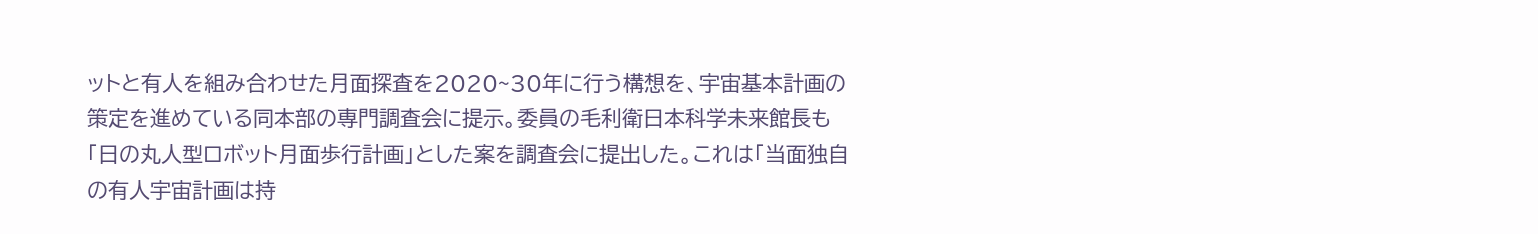ットと有人を組み合わせた月面探査を2020~30年に行う構想を、宇宙基本計画の策定を進めている同本部の専門調査会に提示。委員の毛利衛日本科学未来館長も「日の丸人型ロボット月面歩行計画」とした案を調査会に提出した。これは「当面独自の有人宇宙計画は持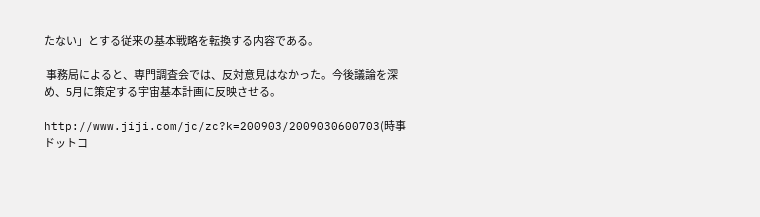たない」とする従来の基本戦略を転換する内容である。

 事務局によると、専門調査会では、反対意見はなかった。今後議論を深め、5月に策定する宇宙基本計画に反映させる。

http://www.jiji.com/jc/zc?k=200903/2009030600703(時事ドットコ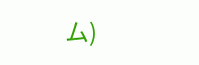ム)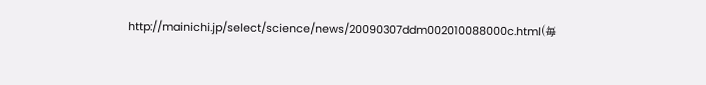http://mainichi.jp/select/science/news/20090307ddm002010088000c.html(毎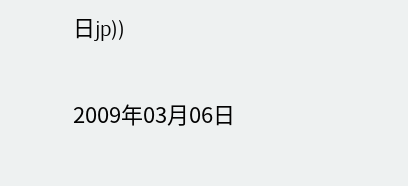日jp))

2009年03月06日